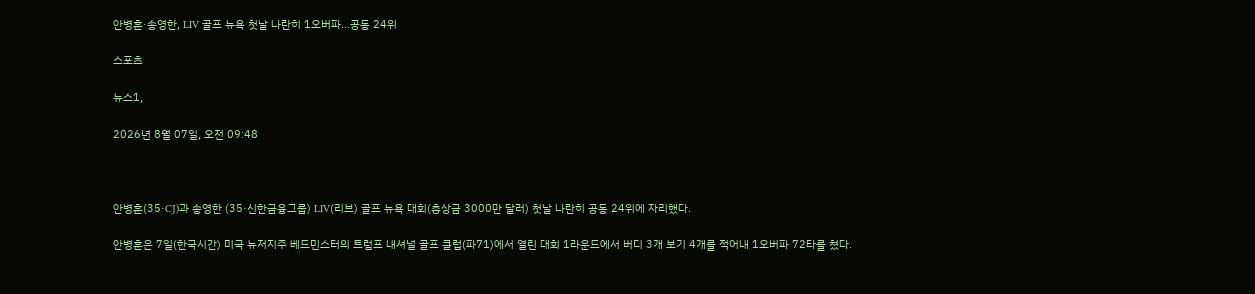안병훈·송영한, LIV 골프 뉴욕 첫날 나란히 1오버파…공동 24위

스포츠

뉴스1,

2026년 8월 07일, 오전 09:48



안병훈(35·CJ)과 송영한 (35·신한금융그룹) LIV(리브) 골프 뉴욕 대회(총상금 3000만 달러) 첫날 나란히 공동 24위에 자리했다.

안병훈은 7일(한국시간) 미국 뉴저지주 베드민스터의 트럼프 내셔널 골프 클럽(파71)에서 열린 대회 1라운드에서 버디 3개 보기 4개를 적어내 1오버파 72타를 쳤다.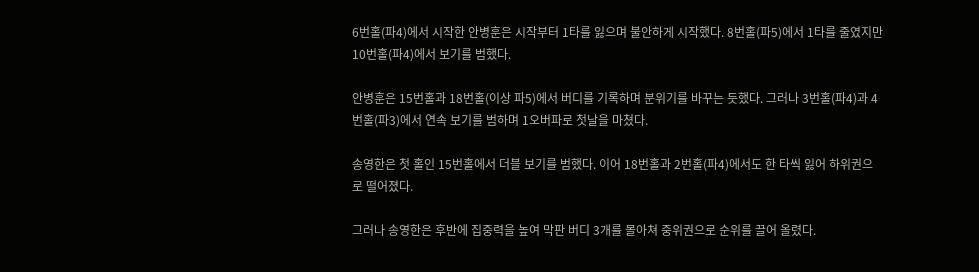6번홀(파4)에서 시작한 안병훈은 시작부터 1타를 잃으며 불안하게 시작했다. 8번홀(파5)에서 1타를 줄였지만 10번홀(파4)에서 보기를 범했다.

안병훈은 15번홀과 18번홀(이상 파5)에서 버디를 기록하며 분위기를 바꾸는 듯했다. 그러나 3번홀(파4)과 4번홀(파3)에서 연속 보기를 범하며 1오버파로 첫날을 마쳤다.

송영한은 첫 홀인 15번홀에서 더블 보기를 범했다. 이어 18번홀과 2번홀(파4)에서도 한 타씩 잃어 하위권으로 떨어졌다.

그러나 송영한은 후반에 집중력을 높여 막판 버디 3개를 몰아쳐 중위권으로 순위를 끌어 올렸다.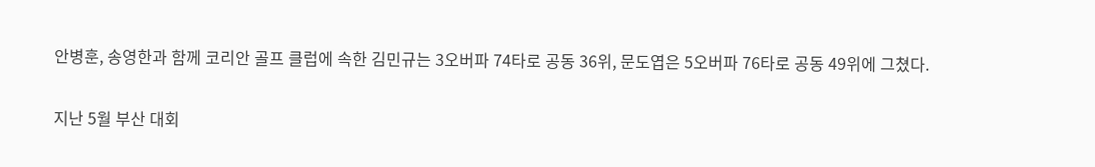안병훈, 송영한과 함께 코리안 골프 클럽에 속한 김민규는 3오버파 74타로 공동 36위, 문도엽은 5오버파 76타로 공동 49위에 그쳤다.

지난 5월 부산 대회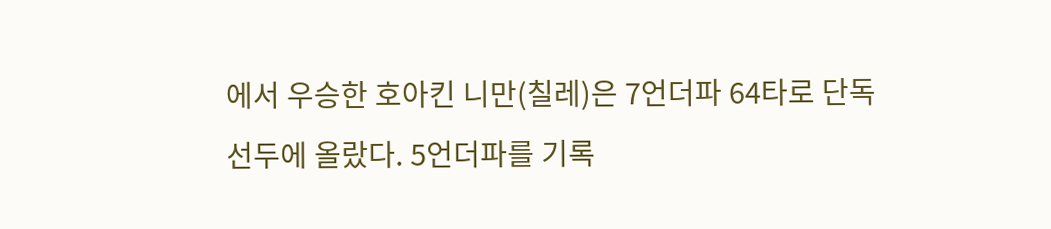에서 우승한 호아킨 니만(칠레)은 7언더파 64타로 단독 선두에 올랐다. 5언더파를 기록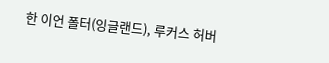한 이언 폴터(잉글랜드), 루커스 허버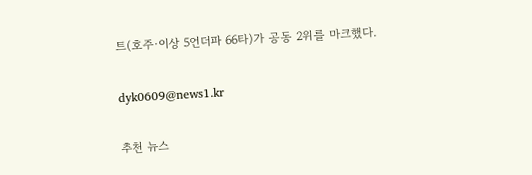트(호주·이상 5언더파 66타)가 공동 2위를 마크했다.

dyk0609@news1.kr

추천 뉴스